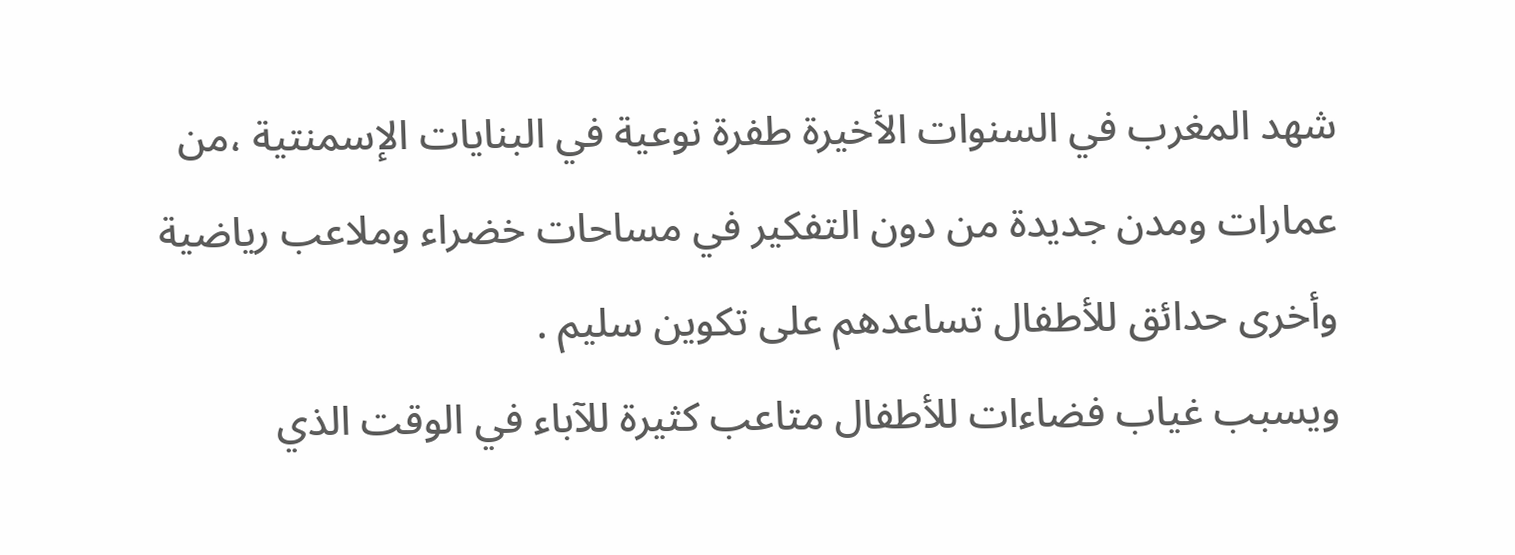شهد المغرب في السنوات الأخيرة طفرة نوعية في البنايات الإسمنتية ،من عمارات ومدن جديدة من دون التفكير في مساحات خضراء وملاعب رياضية وأخرى حدائق للأطفال تساعدهم على تكوين سليم .
ويسبب غياب فضاءات للأطفال متاعب كثيرة للآباء في الوقت الذي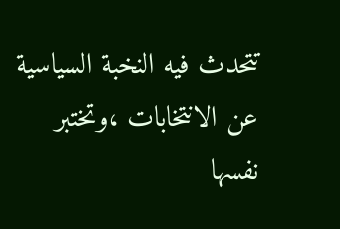تتحدث فيه النخبة السياسية عن الانتخابات ،وتختبر نفسها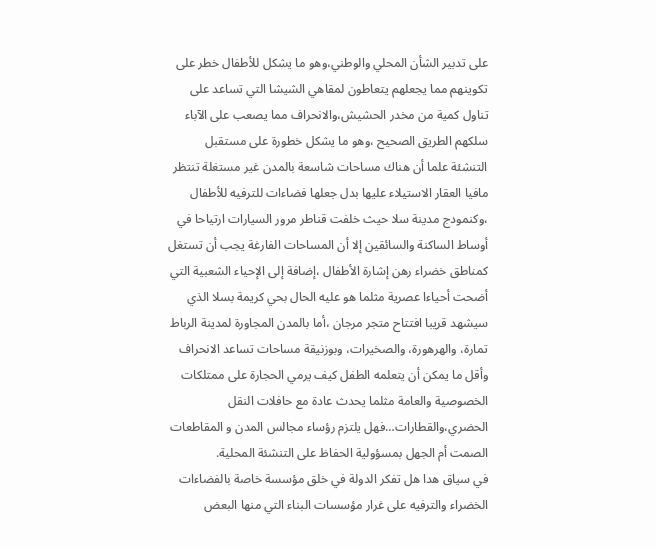على تدبير الشأن المحلي والوطني،وهو ما يشكل للأطفال خطر على تكوينهم مما يجعلهم يتعاطون لمقاهي الشيشا التي تساعد على تناول كمية من مخدر الحشيش،والانحراف مما يصعب على الآباء سلكهم الطريق الصحيح ،وهو ما يشكل خطورة على مستقبل التنشئة علما أن هناك مساحات شاسعة بالمدن غير مستغلة تنتظر مافيا العقار الاستيلاء عليها بدل جعلها فضاءات للترفيه للأطفال ،وكنمودج مدينة سلا حيث خلفت قناطر مرور السيارات ارتياحا في أوساط الساكنة والسائقين إلا أن المساحات الفارغة يجب أن تستغل كمناطق خضراء رهن إشارة الأطفال ،إضافة إلى الإحياء الشعبية التي أضحت أحياءا عصرية مثلما هو عليه الحال بحي كريمة بسلا الذي سيشهد قريبا افتتاح متجر مرجان ،أما بالمدن المجاورة لمدينة الرباط تمارة، والهرهورة، والصخيرات، وبوزنيقة مساحات تساعد الانحراف وأقل ما يمكن أن يتعلمه الطفل كيف يرمي الحجارة على ممتلكات الخصوصية والعامة مثلما يحدث عادة مع حافلات النقل الحضري،والقطارات…فهل يلتزم رؤساء مجالس المدن و المقاطعات الصمت أم الجهل بمسؤولية الحفاظ على التنشئة المحلية.
في سياق هدا هل تفكر الدولة في خلق مؤسسة خاصة بالفضاءات الخضراء والترفيه على غرار مؤسسات البناء التي منها البعض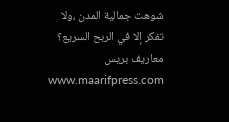شوهت جمالية المدن ،ولا تفكر إلا في الربح السريع؟
معاريف بريس
www.maarifpress.com